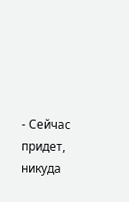- Сейчас придет, никуда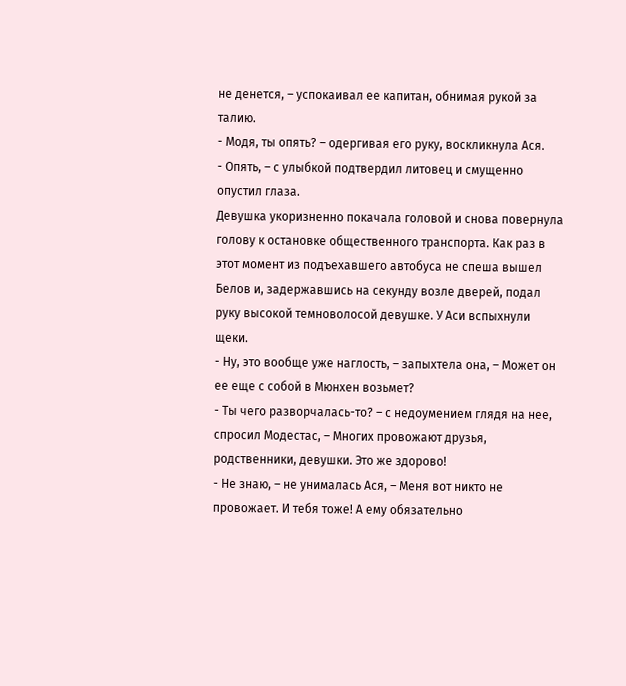не денется, – успокаивал ее капитан, обнимая рукой за талию.
- Модя, ты опять? – одергивая его руку, воскликнула Ася.
- Опять, – с улыбкой подтвердил литовец и смущенно опустил глаза.
Девушка укоризненно покачала головой и снова повернула голову к остановке общественного транспорта. Как раз в этот момент из подъехавшего автобуса не спеша вышел Белов и, задержавшись на секунду возле дверей, подал руку высокой темноволосой девушке. У Аси вспыхнули щеки.
- Ну, это вообще уже наглость, – запыхтела она, – Может он ее еще с собой в Мюнхен возьмет?
- Ты чего разворчалась-то? – с недоумением глядя на нее, спросил Модестас, – Многих провожают друзья, родственники, девушки. Это же здорово!
- Не знаю, – не унималась Ася, – Меня вот никто не провожает. И тебя тоже! А ему обязательно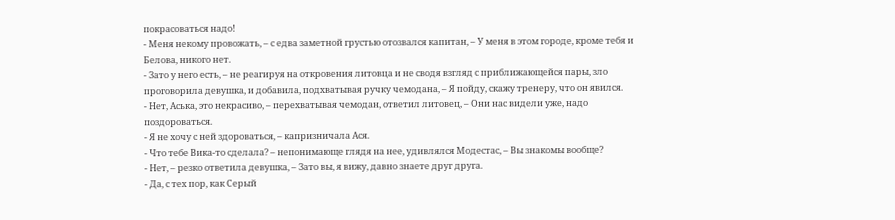покрасоваться надо!
- Меня некому провожать, – с едва заметной грустью отозвался капитан, – У меня в этом городе, кроме тебя и Белова, никого нет.
- Зато у него есть, – не реагируя на откровения литовца и не сводя взгляд с приближающейся пары, зло проговорила девушка, и добавила, подхватывая ручку чемодана, – Я пойду, скажу тренеру, что он явился.
- Нет, Аська, это некрасиво, – перехватывая чемодан, ответил литовец, – Они нас видели уже, надо поздороваться.
- Я не хочу с ней здороваться, – капризничала Ася.
- Что тебе Вика-то сделала? – непонимающе глядя на нее, удивлялся Модестас, – Вы знакомы вообще?
- Нет, – резко ответила девушка, – Зато вы, я вижу, давно знаете друг друга.
- Да, с тех пор, как Серый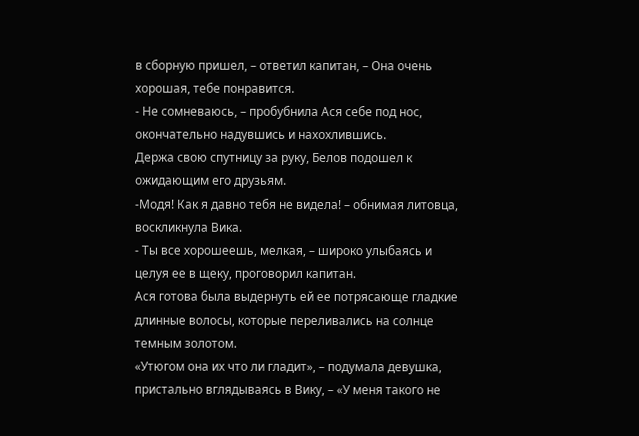в сборную пришел, – ответил капитан, – Она очень хорошая, тебе понравится.
- Не сомневаюсь, – пробубнила Ася себе под нос, окончательно надувшись и нахохлившись.
Держа свою спутницу за руку, Белов подошел к ожидающим его друзьям.
-Модя! Как я давно тебя не видела! – обнимая литовца, воскликнула Вика.
- Ты все хорошеешь, мелкая, – широко улыбаясь и целуя ее в щеку, проговорил капитан.
Ася готова была выдернуть ей ее потрясающе гладкие длинные волосы, которые переливались на солнце темным золотом.
«Утюгом она их что ли гладит», – подумала девушка, пристально вглядываясь в Вику, – «У меня такого не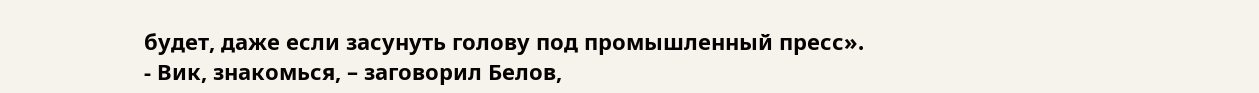будет, даже если засунуть голову под промышленный пресс».
- Вик, знакомься, – заговорил Белов,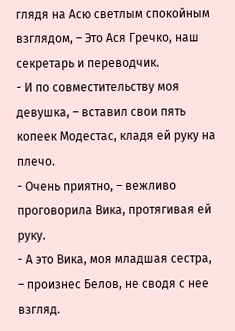глядя на Асю светлым спокойным взглядом, – Это Ася Гречко, наш секретарь и переводчик.
- И по совместительству моя девушка, – вставил свои пять копеек Модестас, кладя ей руку на плечо.
- Очень приятно, – вежливо проговорила Вика, протягивая ей руку.
- А это Вика, моя младшая сестра, – произнес Белов, не сводя с нее взгляд.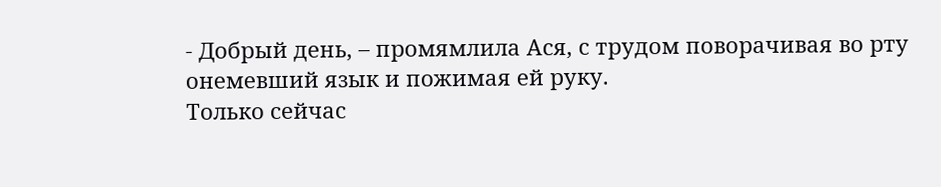- Добрый день, – промямлила Ася, с трудом поворачивая во рту онемевший язык и пожимая ей руку.
Только сейчас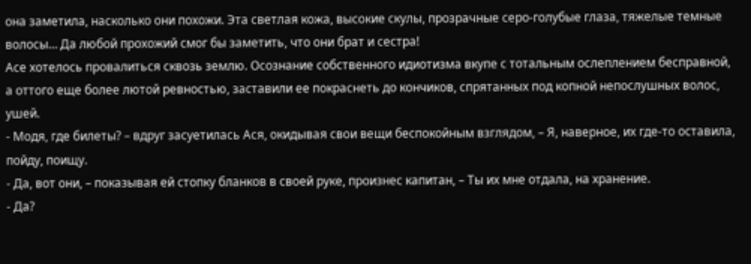она заметила, насколько они похожи. Эта светлая кожа, высокие скулы, прозрачные серо-голубые глаза, тяжелые темные волосы… Да любой прохожий смог бы заметить, что они брат и сестра!
Асе хотелось провалиться сквозь землю. Осознание собственного идиотизма вкупе с тотальным ослеплением бесправной, а оттого еще более лютой ревностью, заставили ее покраснеть до кончиков, спрятанных под копной непослушных волос, ушей.
- Модя, где билеты? – вдруг засуетилась Ася, окидывая свои вещи беспокойным взглядом, – Я, наверное, их где-то оставила, пойду, поищу.
- Да, вот они, – показывая ей стопку бланков в своей руке, произнес капитан, – Ты их мне отдала, на хранение.
- Да?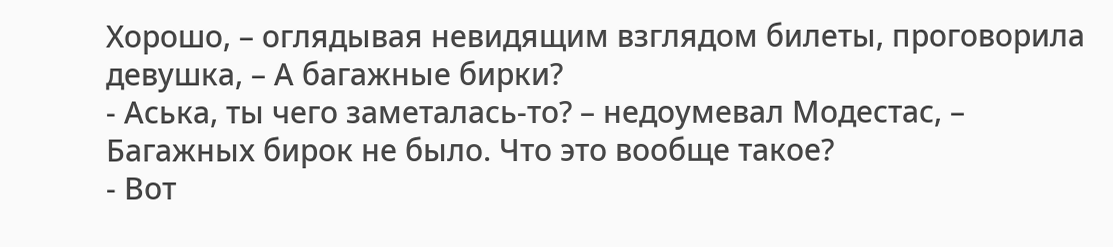Хорошо, – оглядывая невидящим взглядом билеты, проговорила девушка, – А багажные бирки?
- Аська, ты чего заметалась-то? – недоумевал Модестас, – Багажных бирок не было. Что это вообще такое?
- Вот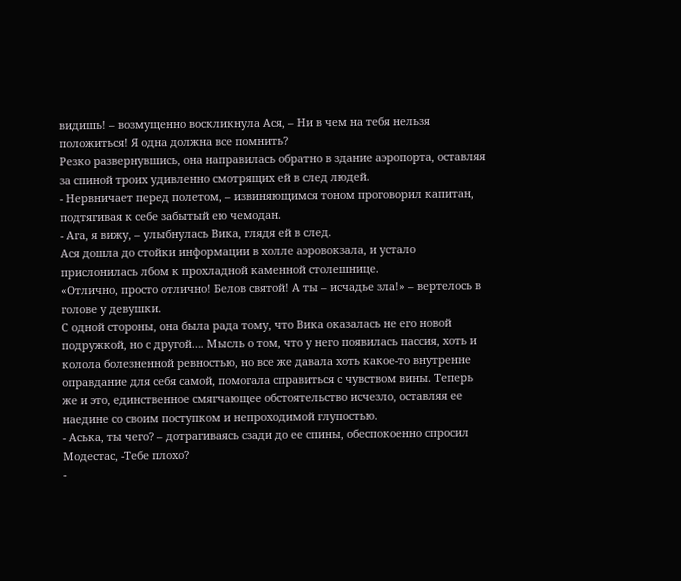видишь! – возмущенно воскликнула Ася, – Ни в чем на тебя нельзя положиться! Я одна должна все помнить?
Резко развернувшись, она направилась обратно в здание аэропорта, оставляя за спиной троих удивленно смотрящих ей в след людей.
- Нервничает перед полетом, – извиняющимся тоном проговорил капитан, подтягивая к себе забытый ею чемодан.
- Ага, я вижу, – улыбнулась Вика, глядя ей в след.
Ася дошла до стойки информации в холле аэровокзала, и устало прислонилась лбом к прохладной каменной столешнице.
«Отлично, просто отлично! Белов святой! А ты – исчадье зла!» – вертелось в голове у девушки.
С одной стороны, она была рада тому, что Вика оказалась не его новой подружкой, но с другой…. Мысль о том, что у него появилась пассия, хоть и колола болезненной ревностью, но все же давала хоть какое-то внутренне оправдание для себя самой, помогала справиться с чувством вины. Теперь же и это, единственное смягчающее обстоятельство исчезло, оставляя ее наедине со своим поступком и непроходимой глупостью.
- Аська, ты чего? – дотрагиваясь сзади до ее спины, обеспокоенно спросил Модестас, -Тебе плохо?
-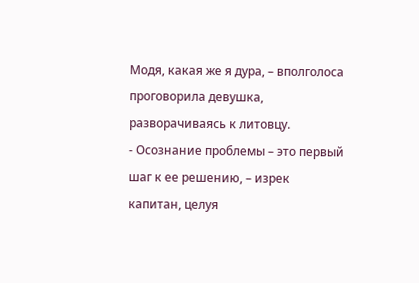Модя, какая же я дура, – вполголоса проговорила девушка, разворачиваясь к литовцу.
- Осознание проблемы – это первый шаг к ее решению, – изрек капитан, целуя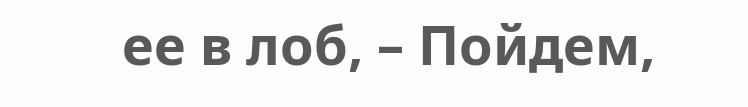ее в лоб, – Пойдем,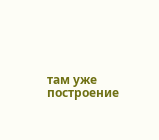там уже построение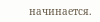начинается.